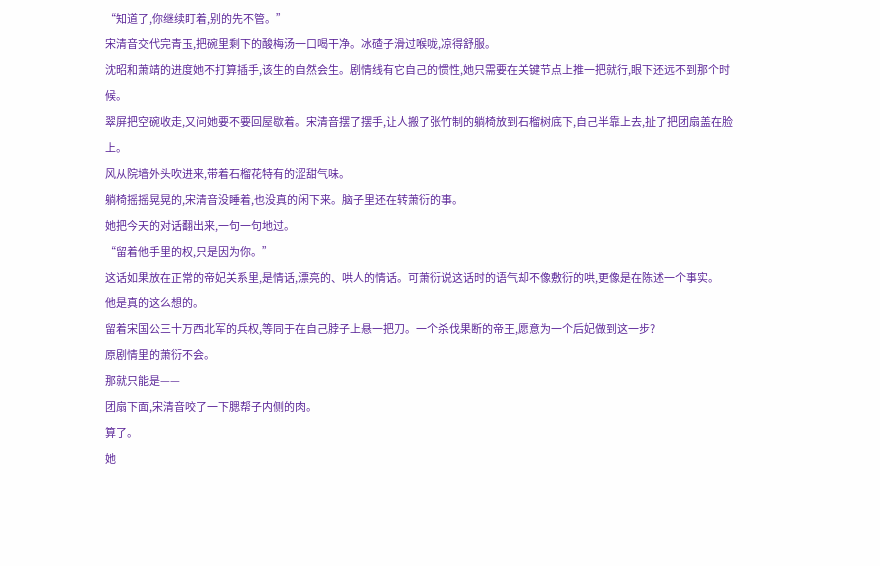“知道了,你继续盯着,别的先不管。”
宋清音交代完青玉,把碗里剩下的酸梅汤一口喝干净。冰碴子滑过喉咙,凉得舒服。
沈昭和萧靖的进度她不打算插手,该生的自然会生。剧情线有它自己的惯性,她只需要在关键节点上推一把就行,眼下还远不到那个时候。
翠屏把空碗收走,又问她要不要回屋歇着。宋清音摆了摆手,让人搬了张竹制的躺椅放到石榴树底下,自己半靠上去,扯了把团扇盖在脸上。
风从院墙外头吹进来,带着石榴花特有的涩甜气味。
躺椅摇摇晃晃的,宋清音没睡着,也没真的闲下来。脑子里还在转萧衍的事。
她把今天的对话翻出来,一句一句地过。
“留着他手里的权,只是因为你。”
这话如果放在正常的帝妃关系里,是情话,漂亮的、哄人的情话。可萧衍说这话时的语气却不像敷衍的哄,更像是在陈述一个事实。
他是真的这么想的。
留着宋国公三十万西北军的兵权,等同于在自己脖子上悬一把刀。一个杀伐果断的帝王,愿意为一个后妃做到这一步?
原剧情里的萧衍不会。
那就只能是——
团扇下面,宋清音咬了一下腮帮子内侧的肉。
算了。
她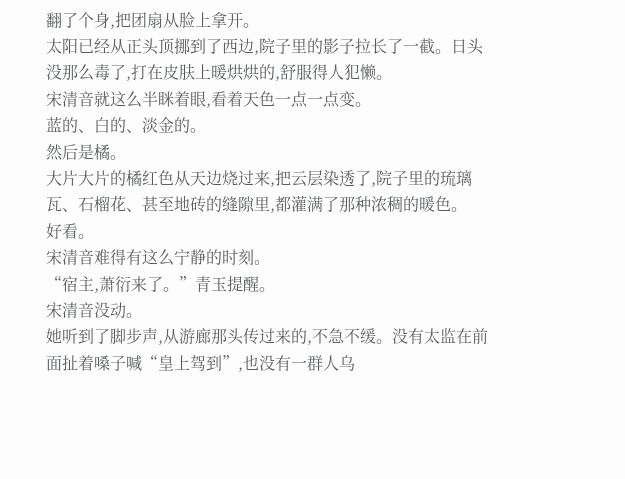翻了个身,把团扇从脸上拿开。
太阳已经从正头顶挪到了西边,院子里的影子拉长了一截。日头没那么毒了,打在皮肤上暖烘烘的,舒服得人犯懒。
宋清音就这么半眯着眼,看着天色一点一点变。
蓝的、白的、淡金的。
然后是橘。
大片大片的橘红色从天边烧过来,把云层染透了,院子里的琉璃瓦、石榴花、甚至地砖的缝隙里,都灌满了那种浓稠的暖色。
好看。
宋清音难得有这么宁静的时刻。
“宿主,萧衍来了。”青玉提醒。
宋清音没动。
她听到了脚步声,从游廊那头传过来的,不急不缓。没有太监在前面扯着嗓子喊“皇上驾到”,也没有一群人乌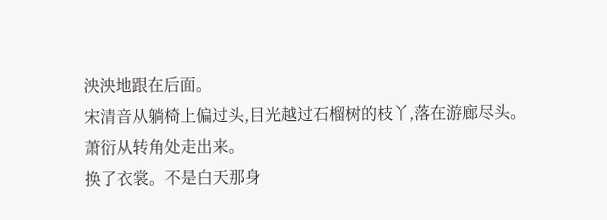泱泱地跟在后面。
宋清音从躺椅上偏过头,目光越过石榴树的枝丫,落在游廊尽头。
萧衍从转角处走出来。
换了衣裳。不是白天那身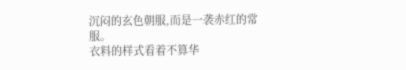沉闷的玄色朝服,而是一袭赤红的常服。
衣料的样式看着不算华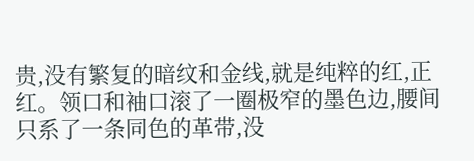贵,没有繁复的暗纹和金线,就是纯粹的红,正红。领口和袖口滚了一圈极窄的墨色边,腰间只系了一条同色的革带,没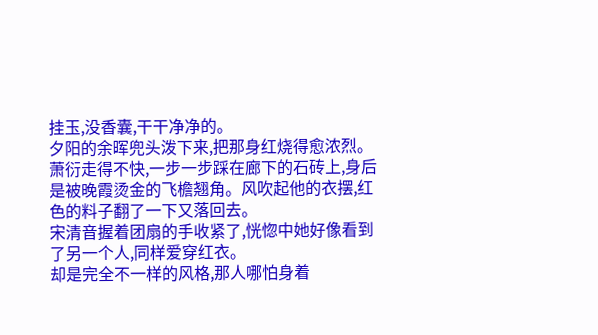挂玉,没香囊,干干净净的。
夕阳的余晖兜头泼下来,把那身红烧得愈浓烈。
萧衍走得不快,一步一步踩在廊下的石砖上,身后是被晚霞烫金的飞檐翘角。风吹起他的衣摆,红色的料子翻了一下又落回去。
宋清音握着团扇的手收紧了,恍惚中她好像看到了另一个人,同样爱穿红衣。
却是完全不一样的风格,那人哪怕身着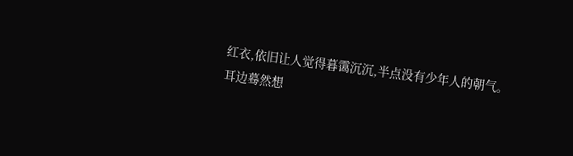红衣,依旧让人觉得暮霭沉沉,半点没有少年人的朝气。
耳边蓦然想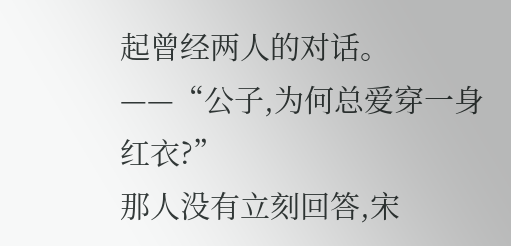起曾经两人的对话。
——“公子,为何总爱穿一身红衣?”
那人没有立刻回答,宋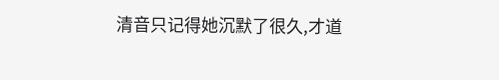清音只记得她沉默了很久,才道